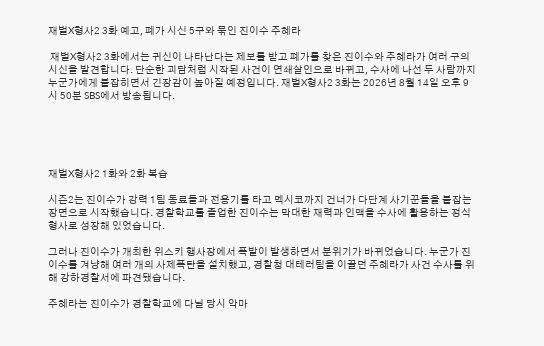재벌X형사2 3화 예고, 폐가 시신 5구와 묶인 진이수 주혜라

 재벌X형사2 3화에서는 귀신이 나타난다는 제보를 받고 폐가를 찾은 진이수와 주혜라가 여러 구의 시신을 발견합니다. 단순한 괴담처럼 시작된 사건이 연쇄살인으로 바뀌고, 수사에 나선 두 사람까지 누군가에게 붙잡히면서 긴장감이 높아질 예정입니다. 재벌X형사2 3화는 2026년 8월 14일 오후 9시 50분 SBS에서 방송됩니다.





재벌X형사2 1화와 2화 복습

시즌2는 진이수가 강력 1팀 동료들과 전용기를 타고 멕시코까지 건너가 다단계 사기꾼들을 붙잡는 장면으로 시작했습니다. 경찰학교를 졸업한 진이수는 막대한 재력과 인맥을 수사에 활용하는 정식 형사로 성장해 있었습니다.

그러나 진이수가 개최한 위스키 행사장에서 폭발이 발생하면서 분위기가 바뀌었습니다. 누군가 진이수를 겨냥해 여러 개의 사제폭탄을 설치했고, 경찰청 대테러팀을 이끌던 주혜라가 사건 수사를 위해 강하경찰서에 파견됐습니다.

주혜라는 진이수가 경찰학교에 다닐 당시 악마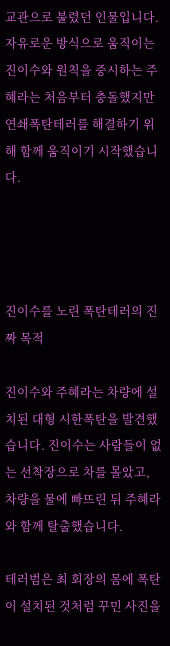교관으로 불렸던 인물입니다. 자유로운 방식으로 움직이는 진이수와 원칙을 중시하는 주혜라는 처음부터 충돌했지만 연쇄폭탄테러를 해결하기 위해 함께 움직이기 시작했습니다.




진이수를 노린 폭탄테러의 진짜 목적

진이수와 주혜라는 차량에 설치된 대형 시한폭탄을 발견했습니다. 진이수는 사람들이 없는 선착장으로 차를 몰았고, 차량을 물에 빠뜨린 뒤 주혜라와 함께 탈출했습니다.

테러범은 최 회장의 몸에 폭탄이 설치된 것처럼 꾸민 사진을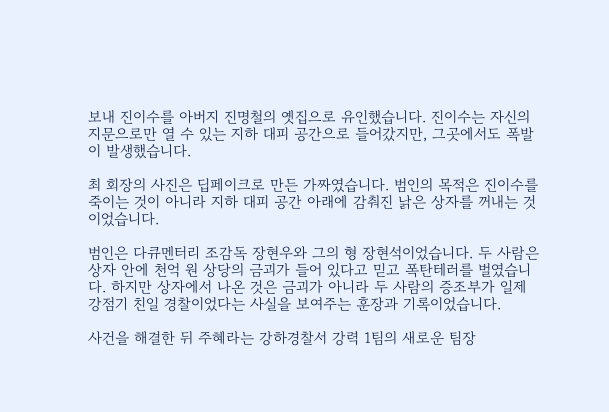보내 진이수를 아버지 진명철의 옛집으로 유인했습니다. 진이수는 자신의 지문으로만 열 수 있는 지하 대피 공간으로 들어갔지만, 그곳에서도 폭발이 발생했습니다.

최 회장의 사진은 딥페이크로 만든 가짜였습니다. 범인의 목적은 진이수를 죽이는 것이 아니라 지하 대피 공간 아래에 감춰진 낡은 상자를 꺼내는 것이었습니다.

범인은 다큐멘터리 조감독 장현우와 그의 형 장현석이었습니다. 두 사람은 상자 안에 천억 원 상당의 금괴가 들어 있다고 믿고 폭탄테러를 벌였습니다. 하지만 상자에서 나온 것은 금괴가 아니라 두 사람의 증조부가 일제강점기 친일 경찰이었다는 사실을 보여주는 훈장과 기록이었습니다.

사건을 해결한 뒤 주혜라는 강하경찰서 강력 1팀의 새로운 팀장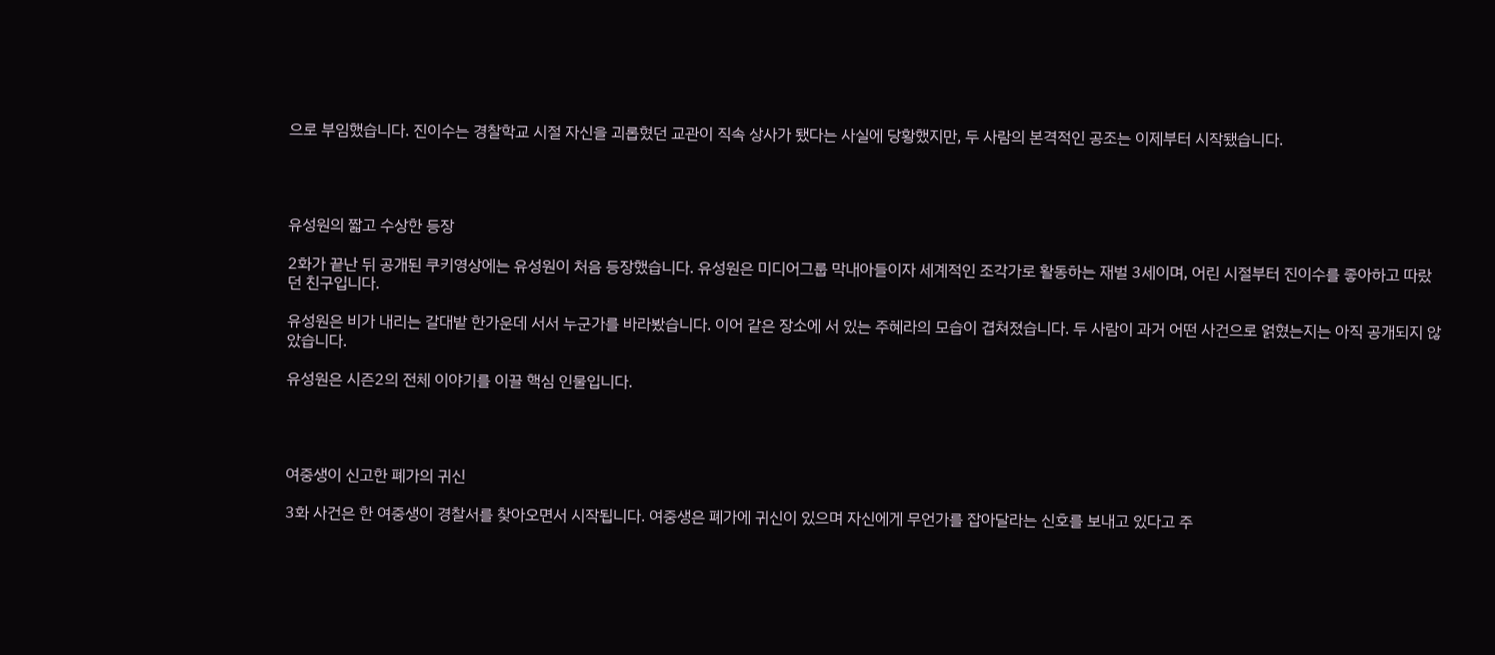으로 부임했습니다. 진이수는 경찰학교 시절 자신을 괴롭혔던 교관이 직속 상사가 됐다는 사실에 당황했지만, 두 사람의 본격적인 공조는 이제부터 시작됐습니다.




유성원의 짧고 수상한 등장

2화가 끝난 뒤 공개된 쿠키영상에는 유성원이 처음 등장했습니다. 유성원은 미디어그룹 막내아들이자 세계적인 조각가로 활동하는 재벌 3세이며, 어린 시절부터 진이수를 좋아하고 따랐던 친구입니다.

유성원은 비가 내리는 갈대밭 한가운데 서서 누군가를 바라봤습니다. 이어 같은 장소에 서 있는 주혜라의 모습이 겹쳐졌습니다. 두 사람이 과거 어떤 사건으로 얽혔는지는 아직 공개되지 않았습니다.

유성원은 시즌2의 전체 이야기를 이끌 핵심 인물입니다.




여중생이 신고한 폐가의 귀신

3화 사건은 한 여중생이 경찰서를 찾아오면서 시작됩니다. 여중생은 폐가에 귀신이 있으며 자신에게 무언가를 잡아달라는 신호를 보내고 있다고 주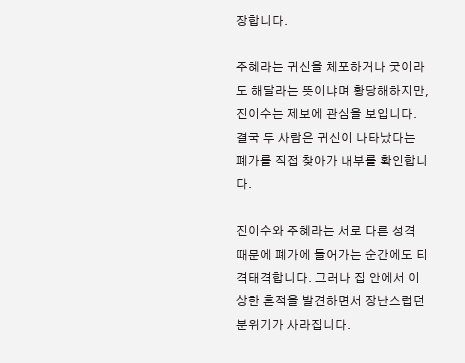장합니다.

주혜라는 귀신을 체포하거나 굿이라도 해달라는 뜻이냐며 황당해하지만, 진이수는 제보에 관심을 보입니다. 결국 두 사람은 귀신이 나타났다는 폐가를 직접 찾아가 내부를 확인합니다.

진이수와 주혜라는 서로 다른 성격 때문에 폐가에 들어가는 순간에도 티격태격합니다. 그러나 집 안에서 이상한 흔적을 발견하면서 장난스럽던 분위기가 사라집니다.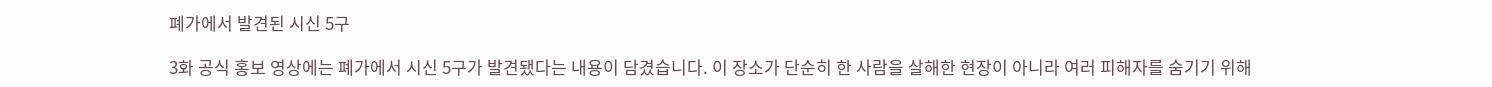폐가에서 발견된 시신 5구

3화 공식 홍보 영상에는 폐가에서 시신 5구가 발견됐다는 내용이 담겼습니다. 이 장소가 단순히 한 사람을 살해한 현장이 아니라 여러 피해자를 숨기기 위해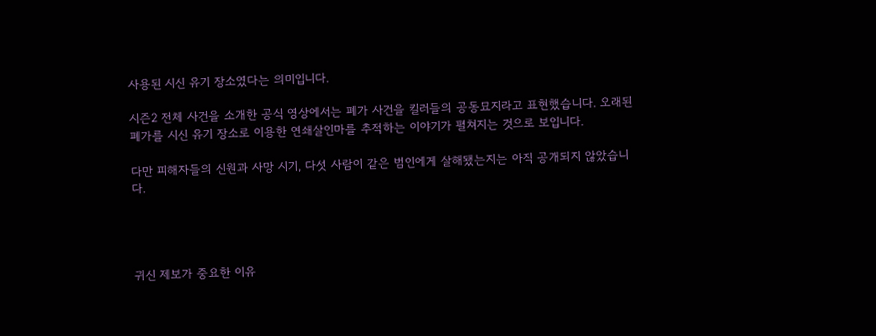사용된 시신 유기 장소였다는 의미입니다.

시즌2 전체 사건을 소개한 공식 영상에서는 폐가 사건을 킬러들의 공동묘지라고 표현했습니다. 오래된 폐가를 시신 유기 장소로 이용한 연쇄살인마를 추적하는 이야기가 펼쳐지는 것으로 보입니다.

다만 피해자들의 신원과 사망 시기, 다섯 사람이 같은 범인에게 살해됐는지는 아직 공개되지 않았습니다.




귀신 제보가 중요한 이유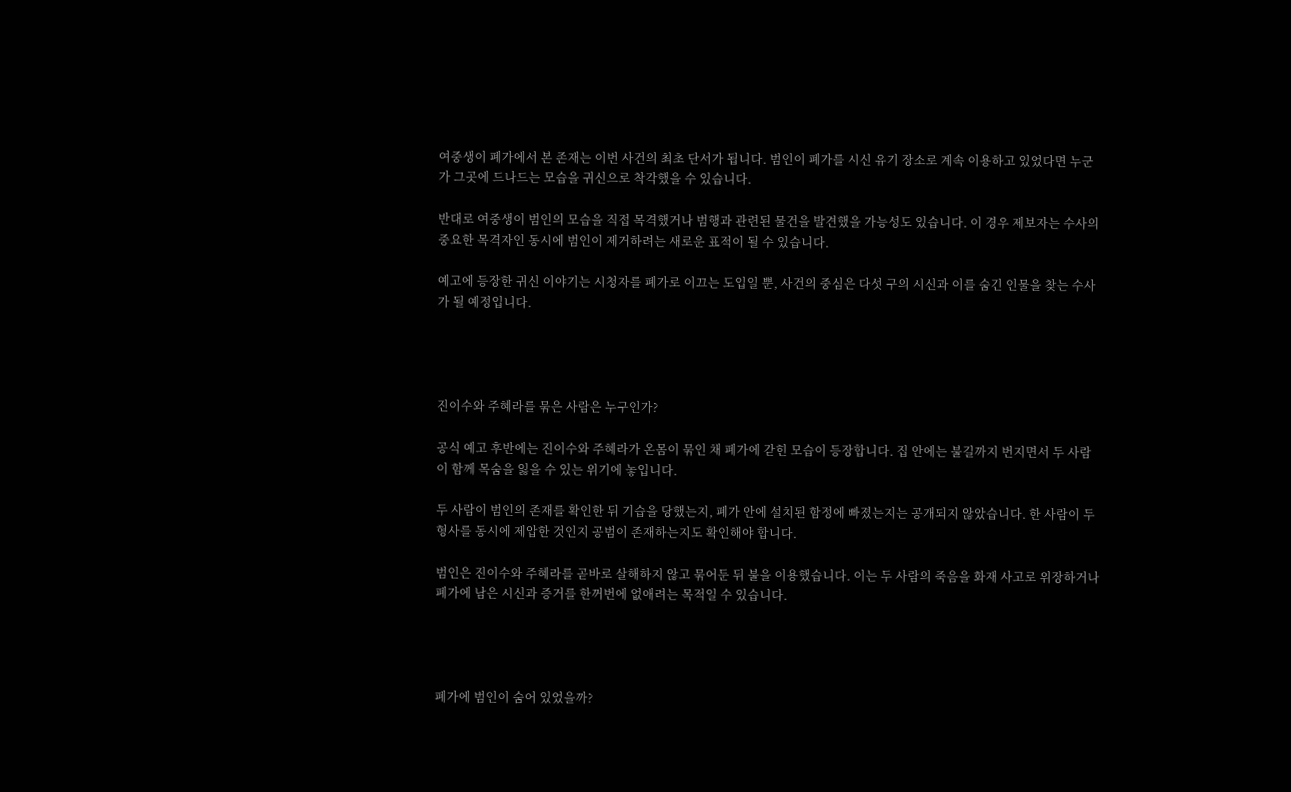여중생이 폐가에서 본 존재는 이번 사건의 최초 단서가 됩니다. 범인이 폐가를 시신 유기 장소로 계속 이용하고 있었다면 누군가 그곳에 드나드는 모습을 귀신으로 착각했을 수 있습니다.

반대로 여중생이 범인의 모습을 직접 목격했거나 범행과 관련된 물건을 발견했을 가능성도 있습니다. 이 경우 제보자는 수사의 중요한 목격자인 동시에 범인이 제거하려는 새로운 표적이 될 수 있습니다.

예고에 등장한 귀신 이야기는 시청자를 폐가로 이끄는 도입일 뿐, 사건의 중심은 다섯 구의 시신과 이를 숨긴 인물을 찾는 수사가 될 예정입니다.




진이수와 주혜라를 묶은 사람은 누구인가?

공식 예고 후반에는 진이수와 주혜라가 온몸이 묶인 채 폐가에 갇힌 모습이 등장합니다. 집 안에는 불길까지 번지면서 두 사람이 함께 목숨을 잃을 수 있는 위기에 놓입니다.

두 사람이 범인의 존재를 확인한 뒤 기습을 당했는지, 폐가 안에 설치된 함정에 빠졌는지는 공개되지 않았습니다. 한 사람이 두 형사를 동시에 제압한 것인지 공범이 존재하는지도 확인해야 합니다.

범인은 진이수와 주혜라를 곧바로 살해하지 않고 묶어둔 뒤 불을 이용했습니다. 이는 두 사람의 죽음을 화재 사고로 위장하거나 폐가에 남은 시신과 증거를 한꺼번에 없애려는 목적일 수 있습니다.




폐가에 범인이 숨어 있었을까?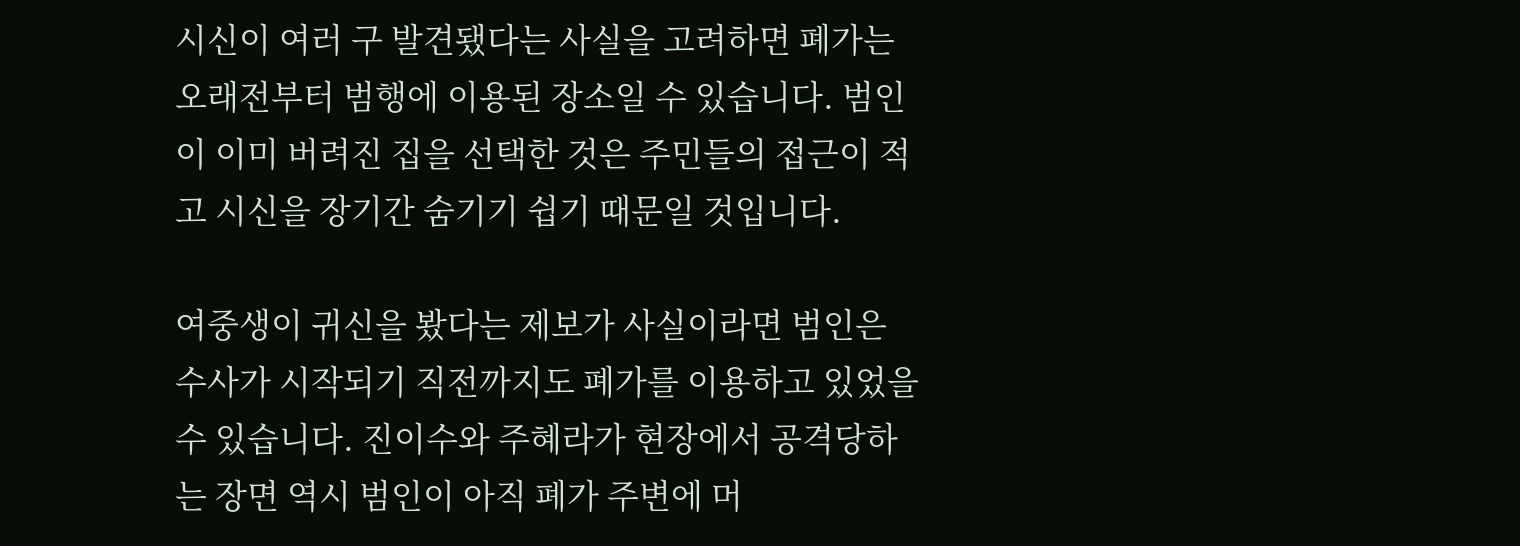시신이 여러 구 발견됐다는 사실을 고려하면 폐가는 오래전부터 범행에 이용된 장소일 수 있습니다. 범인이 이미 버려진 집을 선택한 것은 주민들의 접근이 적고 시신을 장기간 숨기기 쉽기 때문일 것입니다.

여중생이 귀신을 봤다는 제보가 사실이라면 범인은 수사가 시작되기 직전까지도 폐가를 이용하고 있었을 수 있습니다. 진이수와 주혜라가 현장에서 공격당하는 장면 역시 범인이 아직 폐가 주변에 머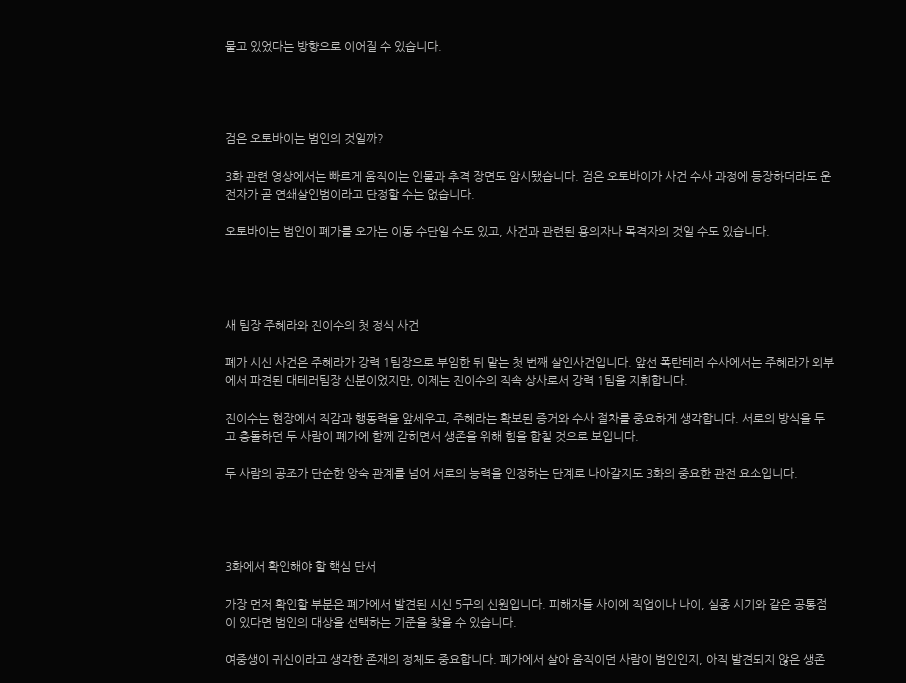물고 있었다는 방향으로 이어질 수 있습니다.




검은 오토바이는 범인의 것일까?

3화 관련 영상에서는 빠르게 움직이는 인물과 추격 장면도 암시됐습니다. 검은 오토바이가 사건 수사 과정에 등장하더라도 운전자가 곧 연쇄살인범이라고 단정할 수는 없습니다.

오토바이는 범인이 폐가를 오가는 이동 수단일 수도 있고, 사건과 관련된 용의자나 목격자의 것일 수도 있습니다.




새 팀장 주혜라와 진이수의 첫 정식 사건

폐가 시신 사건은 주혜라가 강력 1팀장으로 부임한 뒤 맡는 첫 번째 살인사건입니다. 앞선 폭탄테러 수사에서는 주혜라가 외부에서 파견된 대테러팀장 신분이었지만, 이제는 진이수의 직속 상사로서 강력 1팀을 지휘합니다.

진이수는 현장에서 직감과 행동력을 앞세우고, 주혜라는 확보된 증거와 수사 절차를 중요하게 생각합니다. 서로의 방식을 두고 충돌하던 두 사람이 폐가에 함께 갇히면서 생존을 위해 힘을 합칠 것으로 보입니다.

두 사람의 공조가 단순한 앙숙 관계를 넘어 서로의 능력을 인정하는 단계로 나아갈지도 3화의 중요한 관전 요소입니다.




3화에서 확인해야 할 핵심 단서

가장 먼저 확인할 부분은 폐가에서 발견된 시신 5구의 신원입니다. 피해자들 사이에 직업이나 나이, 실종 시기와 같은 공통점이 있다면 범인의 대상을 선택하는 기준을 찾을 수 있습니다.

여중생이 귀신이라고 생각한 존재의 정체도 중요합니다. 폐가에서 살아 움직이던 사람이 범인인지, 아직 발견되지 않은 생존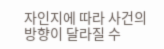자인지에 따라 사건의 방향이 달라질 수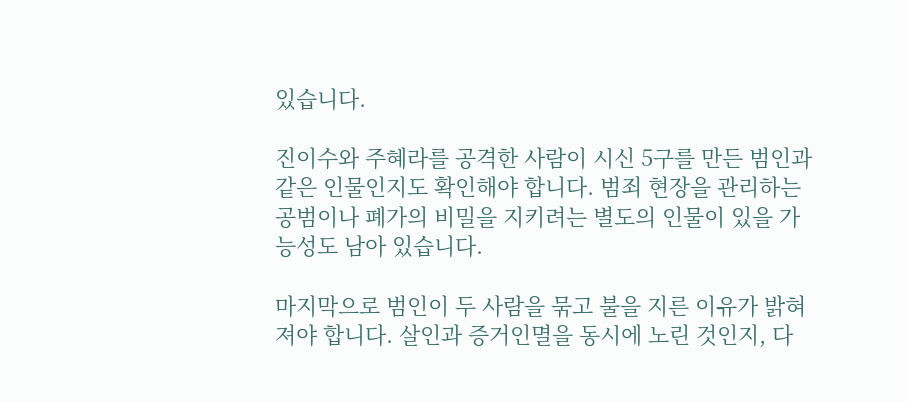있습니다.

진이수와 주혜라를 공격한 사람이 시신 5구를 만든 범인과 같은 인물인지도 확인해야 합니다. 범죄 현장을 관리하는 공범이나 폐가의 비밀을 지키려는 별도의 인물이 있을 가능성도 남아 있습니다.

마지막으로 범인이 두 사람을 묶고 불을 지른 이유가 밝혀져야 합니다. 살인과 증거인멸을 동시에 노린 것인지, 다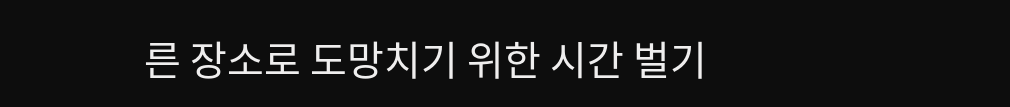른 장소로 도망치기 위한 시간 벌기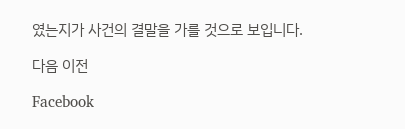였는지가 사건의 결말을 가를 것으로 보입니다.

다음 이전

Facebook